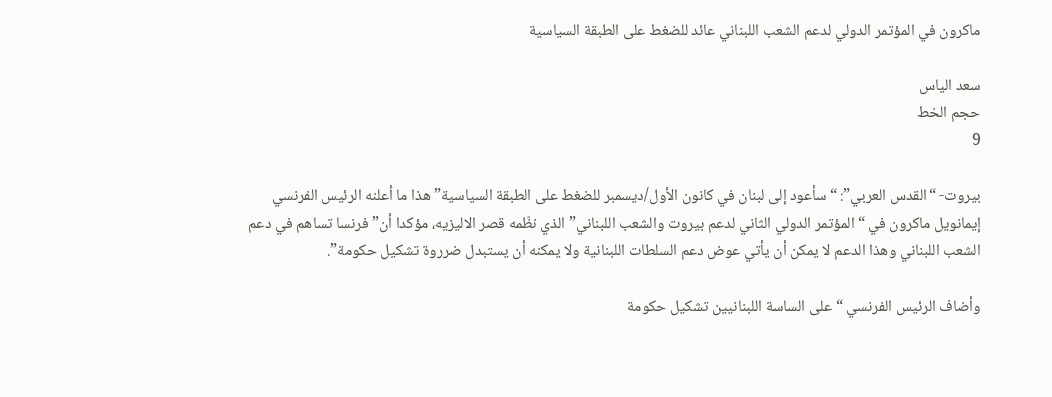ماكرون في المؤتمر الدولي لدعم الشعب اللبناني عائد للضغط على الطبقة السياسية

سعد الياس
حجم الخط
9

بيروت- “القدس العربي”: “سأعود إلى لبنان في كانون الأول/ديسمبر للضغط على الطبقة السياسية” هذا ما أعلنه الرئيس الفرنسي إيمانويل ماكرون في “المؤتمر الدولي الثاني لدعم بيروت والشعب اللبناني” الذي نظّمه قصر الاليزيه، مؤكدا أن” فرنسا تساهم في دعم الشعب اللبناني وهذا الدعم لا يمكن أن يأتي عوض دعم السلطات اللبنانية ولا يمكنه أن يستبدل ضرروة تشكيل حكومة”.

وأضاف الرئيس الفرنسي “على الساسة اللبنانيين تشكيل حكومة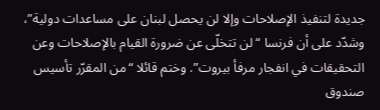جديدة لتنفيذ الإصلاحات وإلا لن يحصل لبنان على مساعدات دولية”، وشدّد على أن فرنسا “لن تتخلّى عن ضرورة القيام بالإصلاحات وعن التحقيقات في انفجار مرفأ بيروت”. وختم قائلا “من المقرّر تأسيس صندوق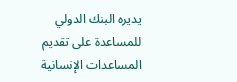يديره البنك الدولي للمساعدة على تقديم المساعدات الإنسانية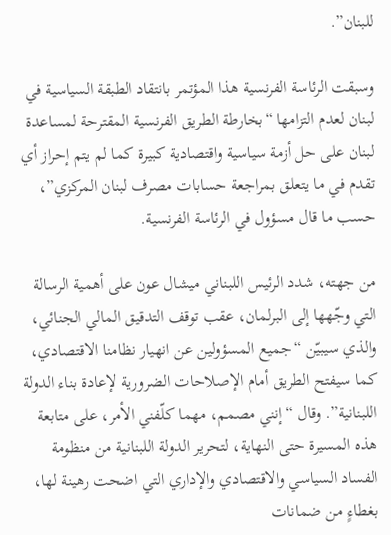للبنان”.

وسبقت الرئاسة الفرنسية هذا المؤتمر بانتقاد الطبقة السياسية في لبنان لعدم التزامها “بخارطة الطريق الفرنسية المقترحة لمساعدة لبنان على حل أزمة سياسية واقتصادية كبيرة كما لم يتم إحراز أي تقدم في ما يتعلق بمراجعة حسابات مصرف لبنان المركزي”، حسب ما قال مسؤول في الرئاسة الفرنسية.

من جهته، شدد الرئيس اللبناني ميشال عون على أهمية الرسالة التي وجّهها إلى البرلمان، عقب توقف التدقيق المالي الجنائي، والذي سيبيّن “جميع المسؤولين عن انهيار نظامنا الاقتصادي، كما سيفتح الطريق أمام الإصلاحات الضرورية لإعادة بناء الدولة اللبنانية”. وقال “إنني مصمم، مهما كلّفني الأمر، على متابعة هذه المسيرة حتى النهاية، لتحرير الدولة اللبنانية من منظومة الفساد السياسي والاقتصادي والإداري التي اضحت رهينة لها، بغطاءٍ من ضمانات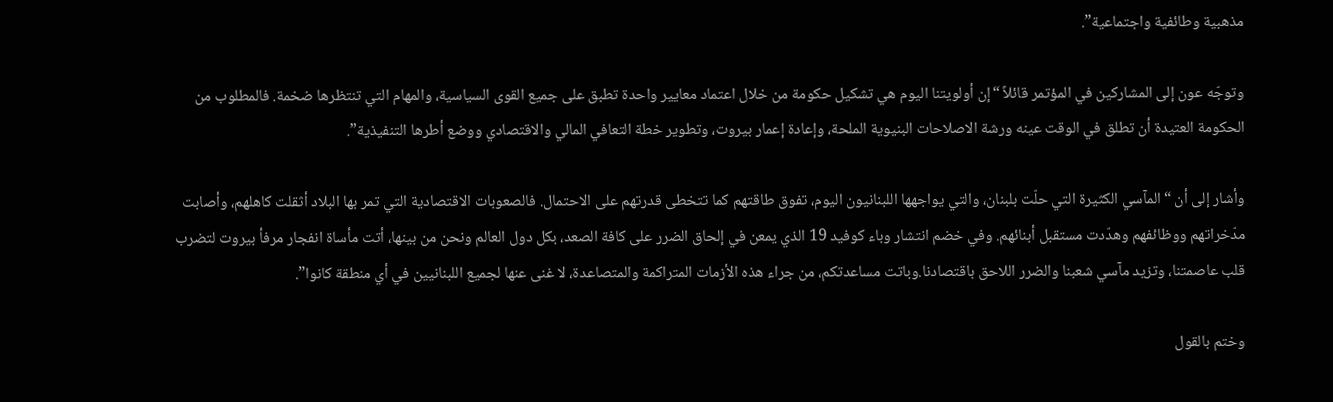مذهبية وطائفية واجتماعية”.

وتوجّه عون إلى المشاركين في المؤتمر قائلاً “إن أولويتنا اليوم هي تشكيل حكومة من خلال اعتماد معايير واحدة تطبق على جميع القوى السياسية، والمهام التي تنتظرها ضخمة. فالمطلوب من الحكومة العتيدة أن تطلق في الوقت عينه ورشة الاصلاحات البنيوية الملحة، وإعادة إعمار بيروت، وتطوير خطة التعافي المالي والاقتصادي ووضع أطرها التنفيذية”.

وأشار إلى أن “المآسي الكثيرة التي حلّت بلبنان، والتي يواجهها اللبنانيون اليوم، تفوق طاقتهم كما تتخطى قدرتهم على الاحتمال. فالصعوبات الاقتصادية التي تمر بها البلاد أثقلت كاهلهم، وأصابت مدّخراتهم ووظائفهم وهدّدت مستقبل أبنائهم. وفي خضم انتشار وباء كوفيد 19 الذي يمعن في إلحاق الضرر على كافة الصعد، بكل دول العالم ونحن من بينها، أتت مأساة انفجار مرفأ بيروت لتضرب قلب عاصمتنا، وتزيد مآسي شعبنا والضرر اللاحق باقتصادنا.وباتت مساعدتكم، من جراء هذه الأزمات المتراكمة والمتصاعدة، لا غنى عنها لجميع اللبنانيين في أي منطقة كانوا”.

وختم بالقول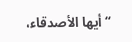“أيها الأصدقاء،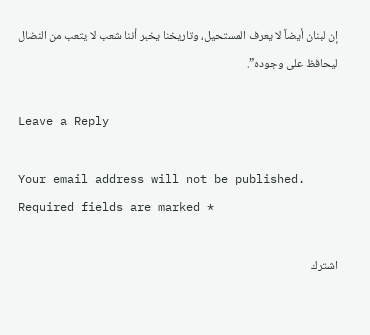إن لبنان أيضاً لا يعرف المستحيل، وتاريخنا يخبر أننا شعب لا يتعب من النضال ليحافظ على وجوده”.

Leave a Reply

Your email address will not be published. Required fields are marked *

اشترك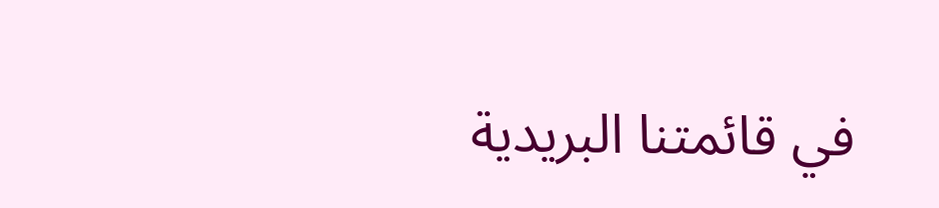في قائمتنا البريدية